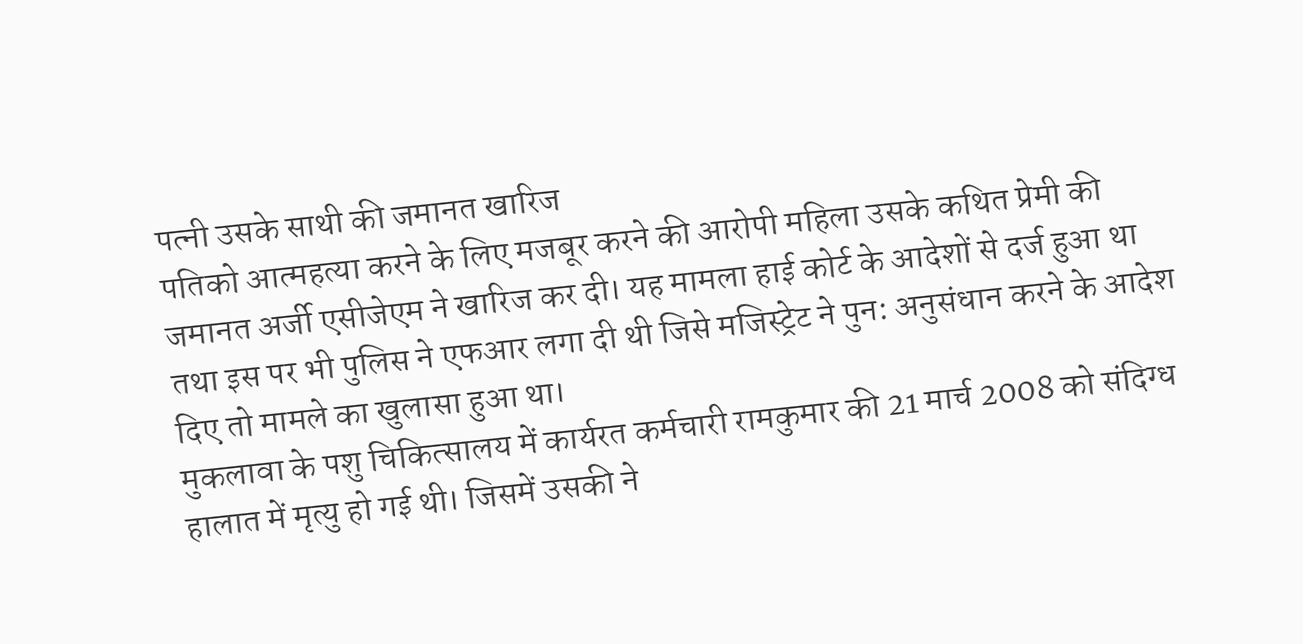पत्नी उसके साथी की जमानत खारिज
पतिको आत्महत्या करने के लिए मजबूर करने की आरोपी महिला उसके कथित प्रेमी की जमानत अर्जी एसीजेएम ने खारिज कर दी। यह मामला हाई कोर्ट के आदेशों से दर्ज हुआ था तथा इस पर भी पुलिस ने एफआर लगा दी थी जिसे मजिस्ट्रेट ने पुन: अनुसंधान करने के आदेश दिए तो मामले का खुलासा हुआ था।
मुकलावा के पशु चिकित्सालय में कार्यरत कर्मचारी रामकुमार की 21 मार्च 2008 को संदिग्ध हालात में मृत्यु हो गई थी। जिसमें उसकी ने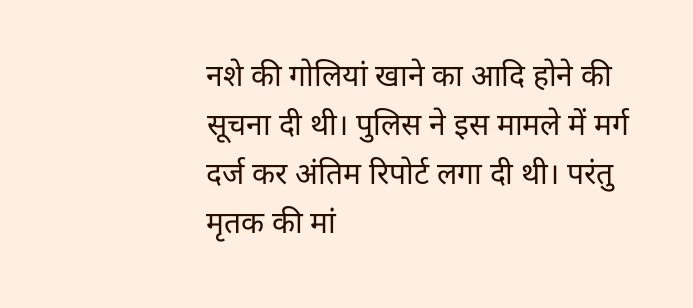नशे की गोलियां खाने का आदि होने की सूचना दी थी। पुलिस ने इस मामले में मर्ग दर्ज कर अंतिम रिपोर्ट लगा दी थी। परंतु मृतक की मां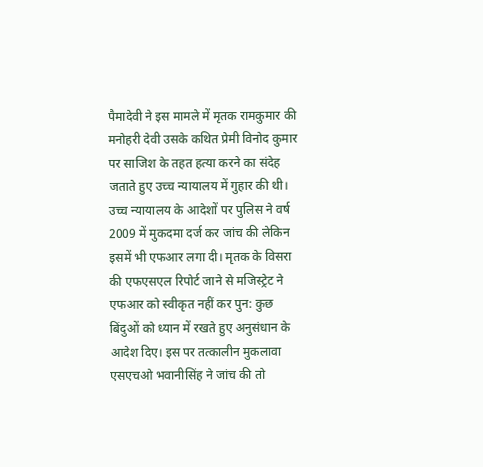पैमादेवी ने इस मामले में मृतक रामकुमार की मनोहरी देवी उसके कथित प्रेमी विनोद कुमार पर साजिश के तहत हत्या करने का संदेह जताते हुए उच्च न्यायालय में गुहार की थी। उच्च न्यायालय के आदेशों पर पुलिस ने वर्ष 2009 में मुकदमा दर्ज कर जांच की लेकिन इसमें भी एफआर लगा दी। मृतक के विसरा की एफएसएल रिपोर्ट जाने से मजिस्ट्रेट ने एफआर को स्वीकृत नहीं कर पुन: कुछ बिंदुओं को ध्यान में रखते हुए अनुसंधान के आदेश दिए। इस पर तत्कालीन मुकलावा एसएचओ भवानीसिंह ने जांच की तो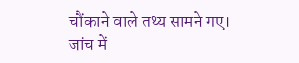चौंकाने वाले तथ्य सामने गए।
जांच में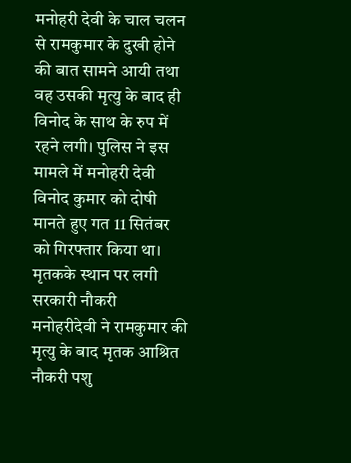मनोहरी देवी के चाल चलन से रामकुमार के दुखी होने की बात सामने आयी तथा वह उसकी मृत्यु के बाद ही विनोद के साथ के रुप में रहने लगी। पुलिस ने इस मामले में मनोहरी देवी विनोद कुमार को दोषी मानते हुए गत 11 सितंबर को गिरफ्तार किया था।
मृतकके स्थान पर लगी सरकारी नौकरी
मनोहरीदेवी ने रामकुमार की मृत्यु के बाद मृतक आश्रित नौकरी पशु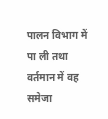पालन विभाग में पा ली तथा वर्तमान में वह समेजा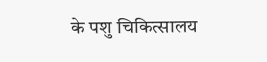के पशु चिकित्सालय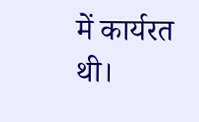में कार्यरत थी।